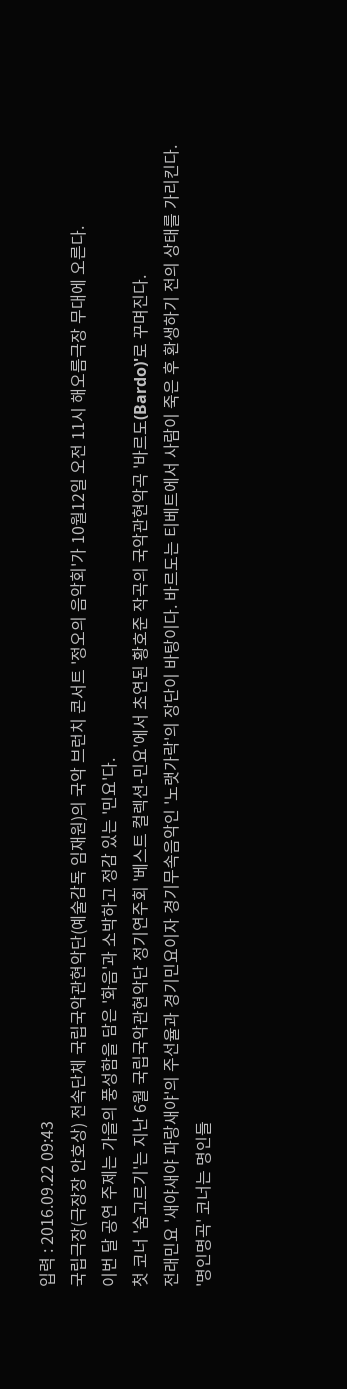입력 : 2016.09.22 09:43
국립극장(극장장 안호상) 전속단체 국립국악관현악단(예술감독 임재원)의 국악 브런치 콘서트 '정오의 음악회'가 10월12일 오전 11시 해오름극장 무대에 오른다.
이번 달 공연 주제는 가을의 풍성함을 담은 '화음'과 소박하고 정감 있는 '민요'다.
첫 코너 '숨고르기'는 지난 6월 국립국악관현악단 정기연주회 '베스트 컬렉션-민요'에서 초연된 황호준 작곡의 국악관현악곡 '바르도(Bardo)'로 꾸며진다.
전래민요 '새야새야 파랑새야'의 주선율과 경기민요이자 경기무속음악인 '노랫가락'의 장단이 바탕이다. 바르도는 티베트에서 사람이 죽은 후 환생하기 전의 상태를 가리킨다.
'명인명곡' 코너는 명인들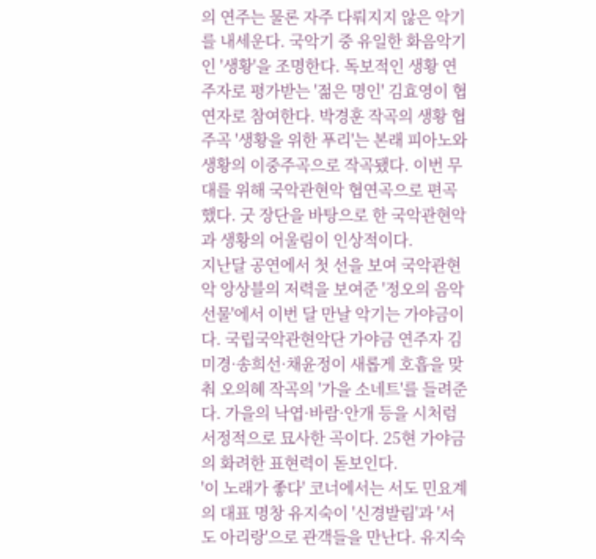의 연주는 물론 자주 다뤄지지 않은 악기를 내세운다. 국악기 중 유일한 화음악기인 '생황'을 조명한다. 독보적인 생황 연주자로 평가받는 '젊은 명인' 김효영이 협연자로 참여한다. 박경훈 작곡의 생황 협주곡 '생황을 위한 푸리'는 본래 피아노와 생황의 이중주곡으로 작곡됐다. 이번 무대를 위해 국악관현악 협연곡으로 편곡했다. 굿 장단을 바탕으로 한 국악관현악과 생황의 어울림이 인상적이다.
지난달 공연에서 첫 선을 보여 국악관현악 앙상블의 저력을 보여준 '정오의 음악선물'에서 이번 달 만날 악기는 가야금이다. 국립국악관현악단 가야금 연주자 김미경·송희선·채윤정이 새롭게 호흡을 맞춰 오의혜 작곡의 '가을 소네트'를 들려준다. 가을의 낙엽·바람·안개 등을 시처럼 서정적으로 묘사한 곡이다. 25현 가야금의 화려한 표현력이 돋보인다.
'이 노래가 좋다' 코너에서는 서도 민요계의 대표 명창 유지숙이 '신경발림'과 '서도 아리랑'으로 관객들을 만난다. 유지숙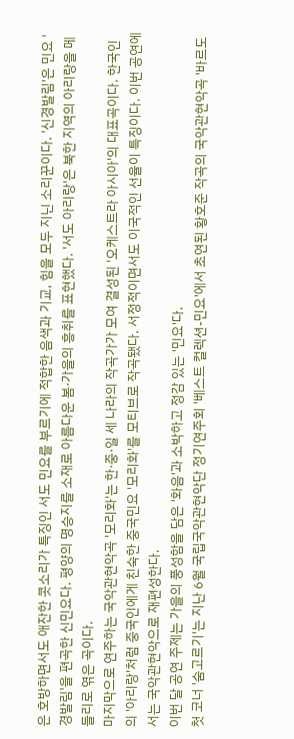은 호방하면서도 애잔한 콧소리가 특징인 서도 민요를 부르기에 적합한 음색과 기교, 힘을 모두 지닌 소리꾼이다. '신경발림'은 민요 '경발림'을 편곡한 신민요다. 평양의 명승지를 소재로 아름다운 봄·가을의 흥취를 표현했다. '서도 아리랑'은 북한 지역의 아리랑을 메들리로 엮은 곡이다.
마지막으로 연주하는 국악관현악곡 '모리화'는 한·중·일 세 나라의 작곡가가 모여 결성된 '오케스트라 아시아'의 대표곡이다. 한국인의 '아리랑'처럼 중국인에게 친숙한 중국민요 '모리화'를 모티브로 작곡됐다. 서정적이면서도 이국적인 선율이 특징이다. 이번 공연에서는 국악관현악으로 재편성한다.
이번 달 공연 주제는 가을의 풍성함을 담은 '화음'과 소박하고 정감 있는 '민요'다.
첫 코너 '숨고르기'는 지난 6월 국립국악관현악단 정기연주회 '베스트 컬렉션-민요'에서 초연된 황호준 작곡의 국악관현악곡 '바르도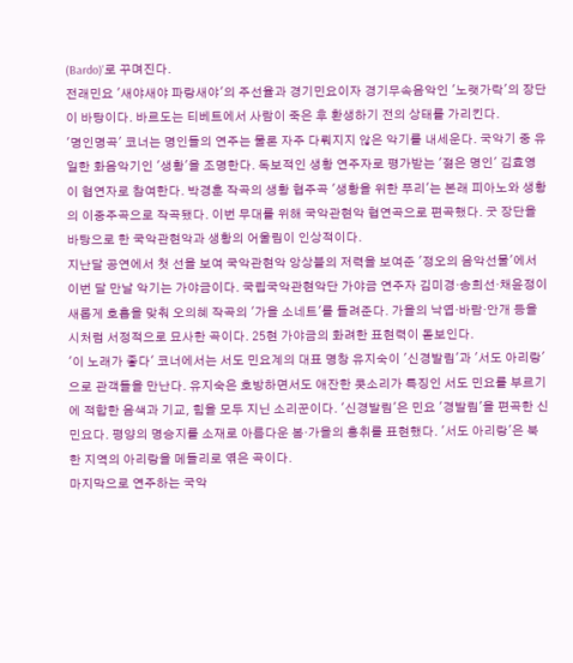(Bardo)'로 꾸며진다.
전래민요 '새야새야 파랑새야'의 주선율과 경기민요이자 경기무속음악인 '노랫가락'의 장단이 바탕이다. 바르도는 티베트에서 사람이 죽은 후 환생하기 전의 상태를 가리킨다.
'명인명곡' 코너는 명인들의 연주는 물론 자주 다뤄지지 않은 악기를 내세운다. 국악기 중 유일한 화음악기인 '생황'을 조명한다. 독보적인 생황 연주자로 평가받는 '젊은 명인' 김효영이 협연자로 참여한다. 박경훈 작곡의 생황 협주곡 '생황을 위한 푸리'는 본래 피아노와 생황의 이중주곡으로 작곡됐다. 이번 무대를 위해 국악관현악 협연곡으로 편곡했다. 굿 장단을 바탕으로 한 국악관현악과 생황의 어울림이 인상적이다.
지난달 공연에서 첫 선을 보여 국악관현악 앙상블의 저력을 보여준 '정오의 음악선물'에서 이번 달 만날 악기는 가야금이다. 국립국악관현악단 가야금 연주자 김미경·송희선·채윤정이 새롭게 호흡을 맞춰 오의혜 작곡의 '가을 소네트'를 들려준다. 가을의 낙엽·바람·안개 등을 시처럼 서정적으로 묘사한 곡이다. 25현 가야금의 화려한 표현력이 돋보인다.
'이 노래가 좋다' 코너에서는 서도 민요계의 대표 명창 유지숙이 '신경발림'과 '서도 아리랑'으로 관객들을 만난다. 유지숙은 호방하면서도 애잔한 콧소리가 특징인 서도 민요를 부르기에 적합한 음색과 기교, 힘을 모두 지닌 소리꾼이다. '신경발림'은 민요 '경발림'을 편곡한 신민요다. 평양의 명승지를 소재로 아름다운 봄·가을의 흥취를 표현했다. '서도 아리랑'은 북한 지역의 아리랑을 메들리로 엮은 곡이다.
마지막으로 연주하는 국악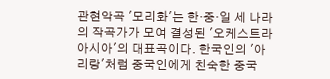관현악곡 '모리화'는 한·중·일 세 나라의 작곡가가 모여 결성된 '오케스트라 아시아'의 대표곡이다. 한국인의 '아리랑'처럼 중국인에게 친숙한 중국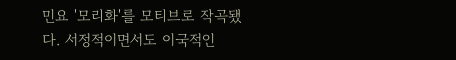민요 '모리화'를 모티브로 작곡됐다. 서정적이면서도 이국적인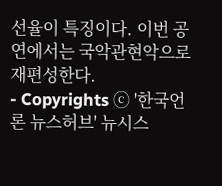선율이 특징이다. 이번 공연에서는 국악관현악으로 재편성한다.
- Copyrights ⓒ '한국언론 뉴스허브' 뉴시스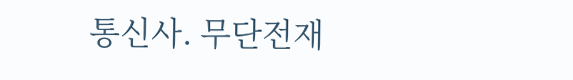통신사. 무단전재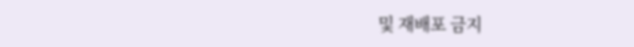및 재배포 금지